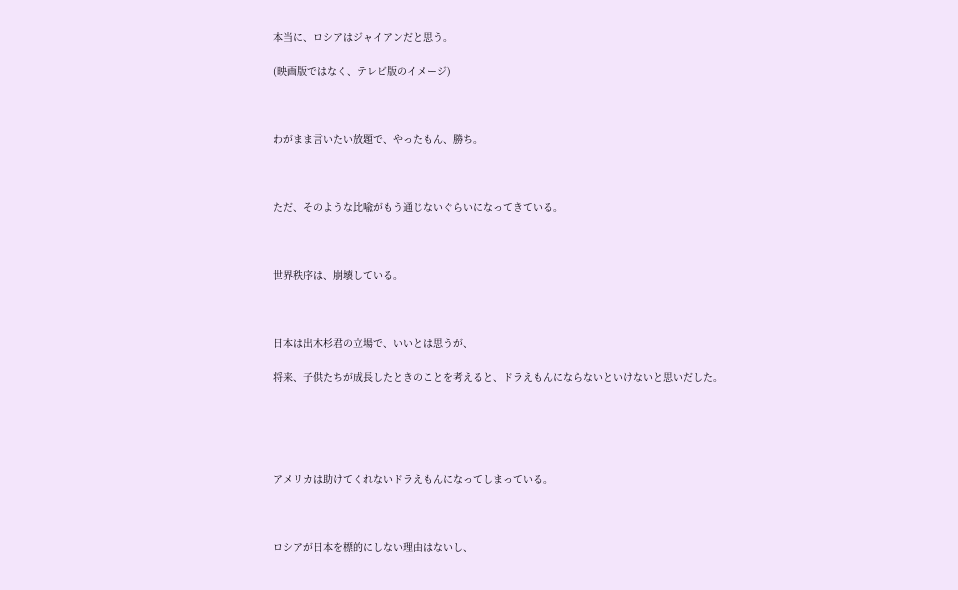本当に、ロシアはジャイアンだと思う。

(映画版ではなく、テレビ版のイメージ)



わがまま言いたい放題で、やったもん、勝ち。



ただ、そのような比喩がもう通じないぐらいになってきている。



世界秩序は、崩壊している。



日本は出木杉君の立場で、いいとは思うが、

将来、子供たちが成長したときのことを考えると、ドラえもんにならないといけないと思いだした。





アメリカは助けてくれないドラえもんになってしまっている。



ロシアが日本を標的にしない理由はないし、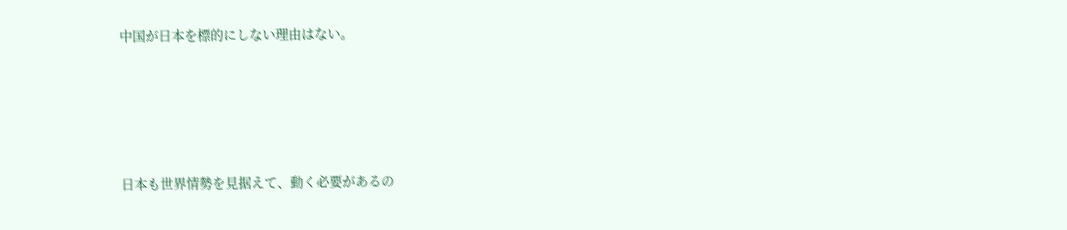中国が日本を標的にしない理由はない。





日本も世界情勢を見据えて、動く必要があるの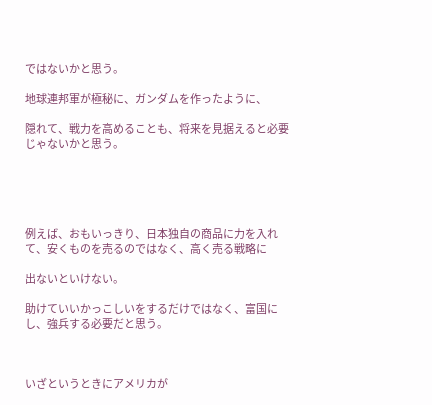ではないかと思う。

地球連邦軍が極秘に、ガンダムを作ったように、

隠れて、戦力を高めることも、将来を見据えると必要じゃないかと思う。





例えば、おもいっきり、日本独自の商品に力を入れて、安くものを売るのではなく、高く売る戦略に

出ないといけない。

助けていいかっこしいをするだけではなく、富国にし、強兵する必要だと思う。



いざというときにアメリカが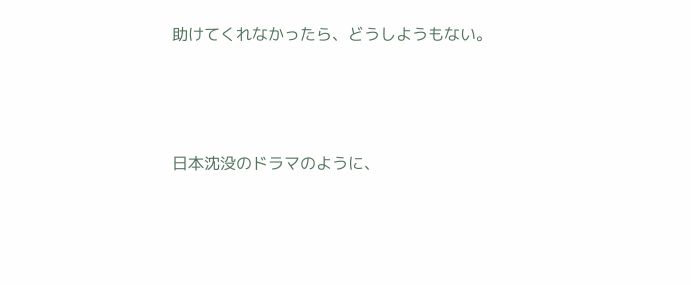助けてくれなかったら、どうしようもない。



日本沈没のドラマのように、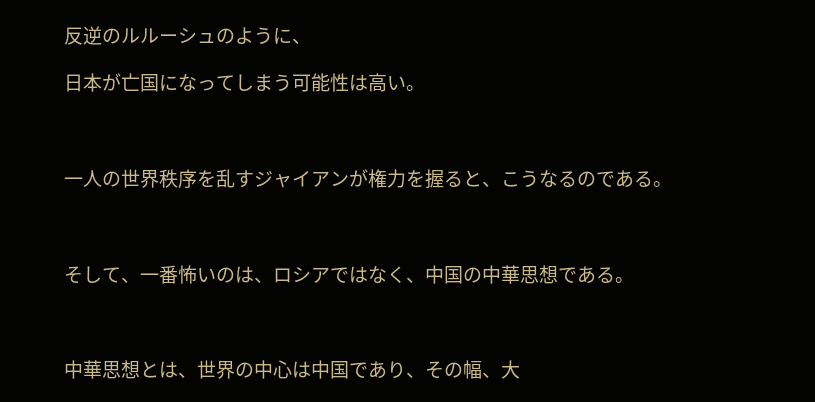反逆のルルーシュのように、

日本が亡国になってしまう可能性は高い。



一人の世界秩序を乱すジャイアンが権力を握ると、こうなるのである。



そして、一番怖いのは、ロシアではなく、中国の中華思想である。



中華思想とは、世界の中心は中国であり、その幅、大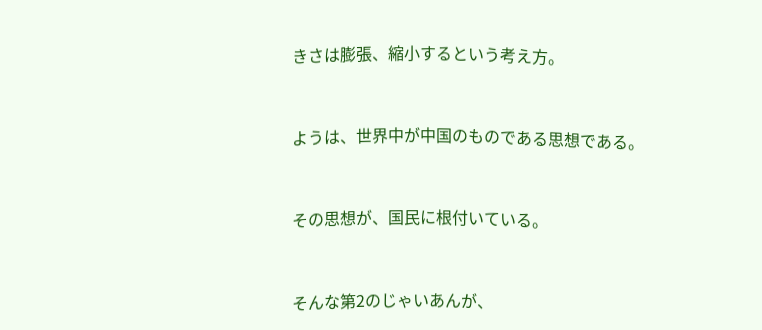きさは膨張、縮小するという考え方。



ようは、世界中が中国のものである思想である。



その思想が、国民に根付いている。



そんな第2のじゃいあんが、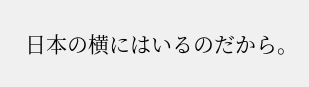日本の横にはいるのだから。